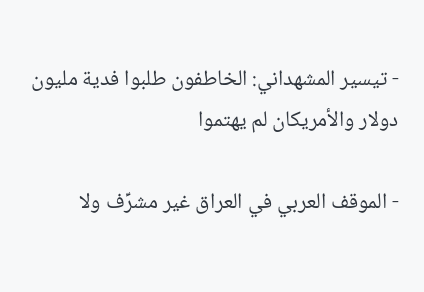- تيسير المشهداني: الخاطفون طلبوا فدية مليون دولار والأمريكان لم يهتموا

- الموقف العربي في العراق غير مشرِّف ولا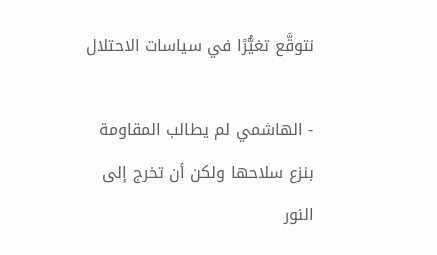نتوقَّع تغيُّرًا في سياسات الاحتلال

- الهاشمي لم يطالب المقاومة بنزع سلاحها ولكن أن تخرج إلى النور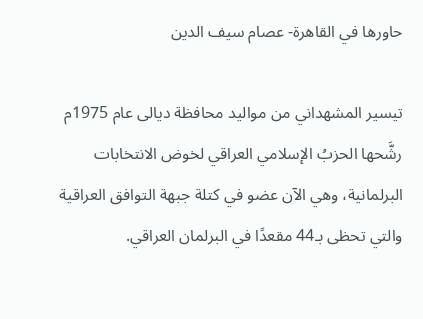حاورها في القاهرة- عصام سيف الدين

تيسير المشهداني من مواليد محافظة ديالى عام 1975م رشَّحها الحزبُ الإسلامي العراقي لخوض الانتخابات البرلمانية، وهي الآن عضو في كتلة جبهة التوافق العراقية والتي تحظى بـ44 مقعدًا في البرلمان العراقي.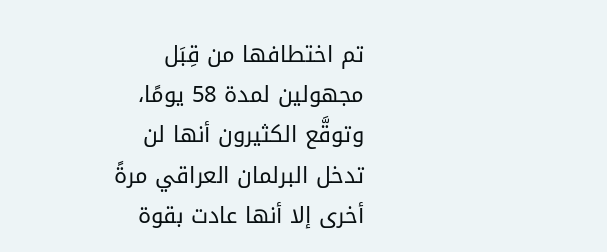تم اختطافها من قِبَل مجهولين لمدة 58 يومًا، وتوقَّع الكثيرون أنها لن تدخل البرلمان العراقي مرةً أخرى إلا أنها عادت بقوة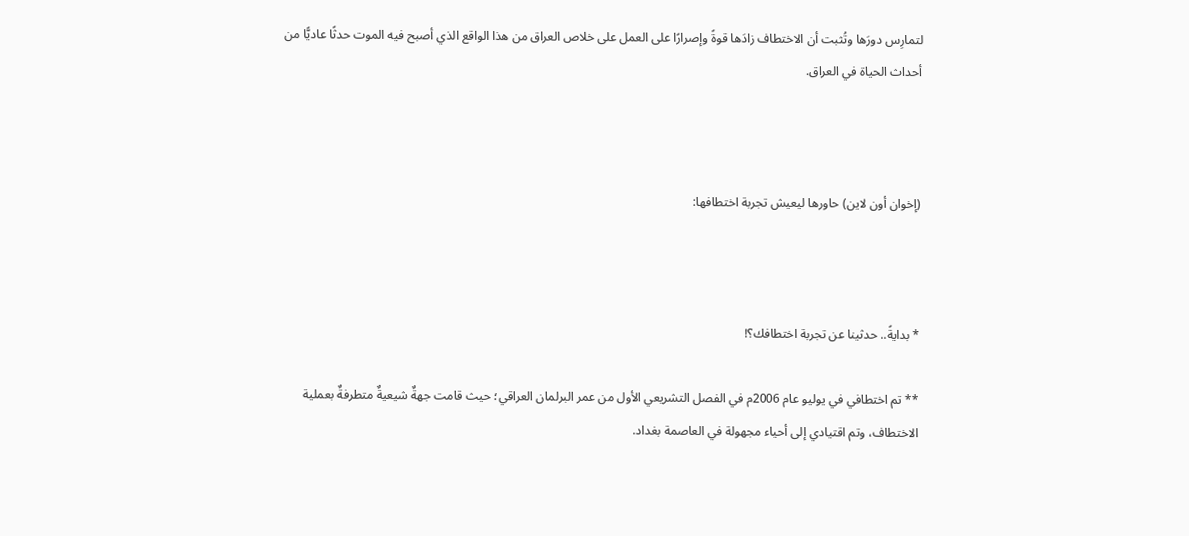لتمارِس دورَها وتُثبت أن الاختطاف زادَها قوةً وإصرارًا على العمل على خلاص العراق من هذا الواقع الذي أصبح فيه الموت حدثًا عاديًّا من أحداث الحياة في العراق.



(إخوان أون لاين) حاورها ليعيش تجربة اختطافها:



* بدايةً.. حدثينا عن تجربة اختطافك؟!

** تم اختطافي في يوليو عام 2006م في الفصل التشريعي الأول من عمر البرلمان العراقي؛ حيث قامت جهةٌ شيعيةٌ متطرفةٌ بعملية الاختطاف، وتم اقتيادي إلى أحياء مجهولة في العاصمة بغداد.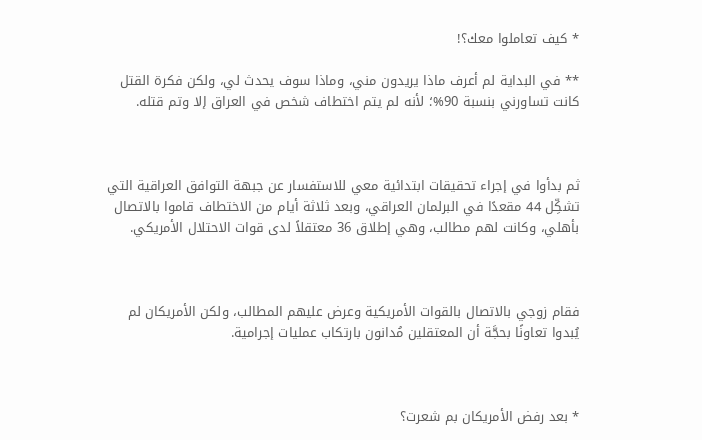* كيف تعاملوا معك؟!

** في البداية لم أعرف ماذا يريدون مني، وماذا سوف يحدث لي، ولكن فكرة القتل كانت تساورني بنسبة 90%؛ لأنه لم يتم اختطاف شخص في العراق إلا وتم قتله.



ثم بدأوا في إجراء تحقيقات ابتدائية معي للاستفسار عن جبهة التوافق العراقية التي تشكِّل 44 مقعدًا في البرلمان العراقي، وبعد ثلاثة أيام من الاختطاف قاموا بالاتصال بأهلي، وكانت لهم مطالب، وهي إطلاق 36 معتقلاً لدى قوات الاحتلال الأمريكي.



فقام زوجي بالاتصال بالقوات الأمريكية وعرض عليهم المطالب، ولكن الأمريكان لم يُبدوا تعاونًا بحجَّة أن المعتقلين مُدانون بارتكاب عمليات إجرامية.



* بعد رفض الأمريكان بم شعرت؟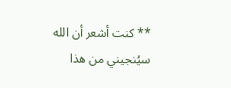** كنت أشعر أن الله سيُنجيني من هذا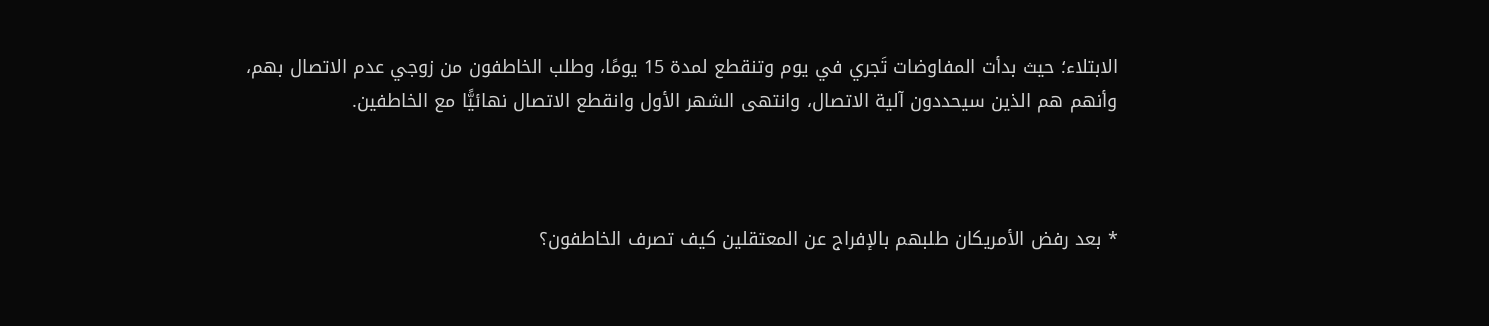الابتلاء؛ حيث بدأت المفاوضات تَجري في يوم وتنقطع لمدة 15 يومًا، وطلب الخاطفون من زوجي عدم الاتصال بهم، وأنهم هم الذين سيحددون آلية الاتصال، وانتهى الشهر الأول وانقطع الاتصال نهائيًّا مع الخاطفين.



* بعد رفض الأمريكان طلبهم بالإفراج عن المعتقلين كيف تصرف الخاطفون؟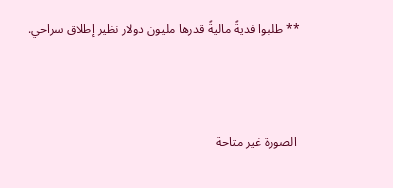** طلبوا فديةً ماليةً قدرها مليون دولار نظير إطلاق سراحي.



 الصورة غير متاحة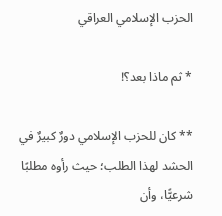الحزب الإسلامي العراقي

* ثم ماذا بعد؟!

** كان للحزب الإسلامي دورٌ كبيرٌ في الحشد لهذا الطلب؛ حيث رأوه مطلبًا شرعيًّا، وأن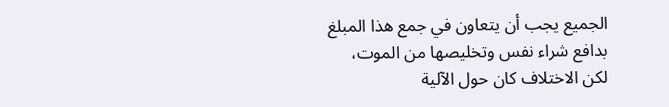الجميع يجب أن يتعاون في جمع هذا المبلغ بدافع شراء نفس وتخليصها من الموت، لكن الاختلاف كان حول الآلية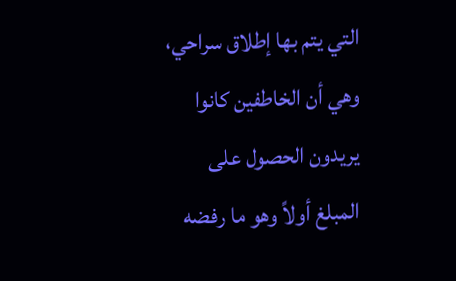التي يتم بها إطلاق سراحي، وهي أن الخاطفين كانوا يريدون الحصول على المبلغ أولاً وهو ما رفضه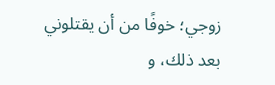زوجي؛ خوفًا من أن يقتلوني بعد ذلك، و